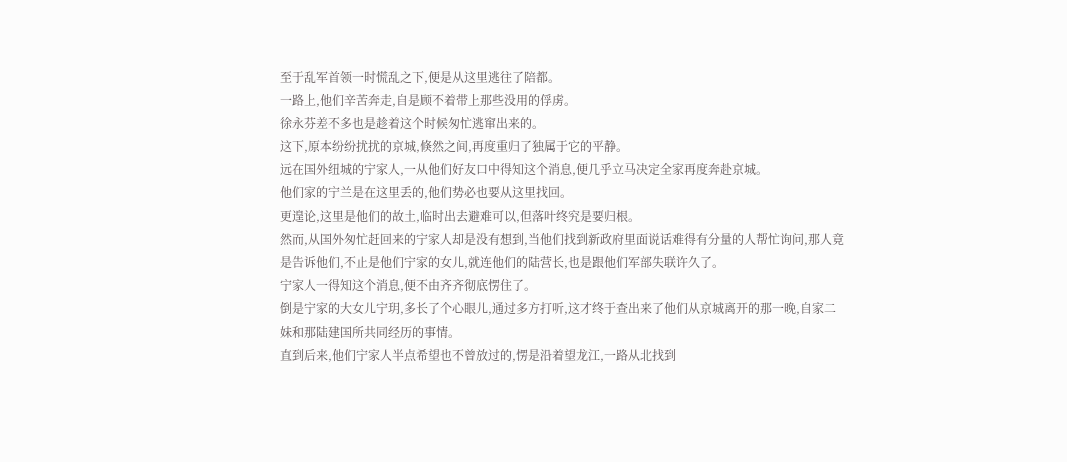至于乱军首领一时慌乱之下,便是从这里逃往了陪都。
一路上,他们辛苦奔走,自是顾不着带上那些没用的俘虏。
徐永芬差不多也是趁着这个时候匆忙逃窜出来的。
这下,原本纷纷扰扰的京城,倏然之间,再度重归了独属于它的平静。
远在国外纽城的宁家人,一从他们好友口中得知这个消息,便几乎立马决定全家再度奔赴京城。
他们家的宁兰是在这里丢的,他们势必也要从这里找回。
更遑论,这里是他们的故土,临时出去避难可以,但落叶终究是要归根。
然而,从国外匆忙赶回来的宁家人却是没有想到,当他们找到新政府里面说话难得有分量的人帮忙询问,那人竟是告诉他们,不止是他们宁家的女儿,就连他们的陆营长,也是跟他们军部失联许久了。
宁家人一得知这个消息,便不由齐齐彻底愣住了。
倒是宁家的大女儿宁玥,多长了个心眼儿,通过多方打听,这才终于查出来了他们从京城离开的那一晚,自家二妹和那陆建国所共同经历的事情。
直到后来,他们宁家人半点希望也不曾放过的,愣是沿着望龙江,一路从北找到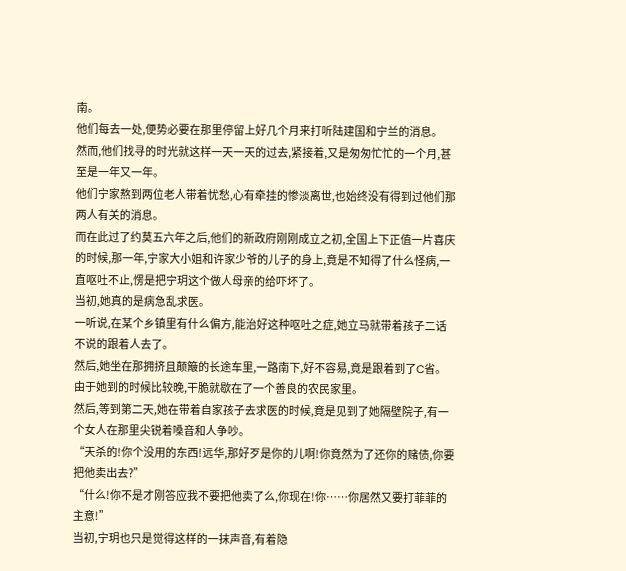南。
他们每去一处,便势必要在那里停留上好几个月来打听陆建国和宁兰的消息。
然而,他们找寻的时光就这样一天一天的过去,紧接着,又是匆匆忙忙的一个月,甚至是一年又一年。
他们宁家熬到两位老人带着忧愁,心有牵挂的惨淡离世,也始终没有得到过他们那两人有关的消息。
而在此过了约莫五六年之后,他们的新政府刚刚成立之初,全国上下正值一片喜庆的时候,那一年,宁家大小姐和许家少爷的儿子的身上,竟是不知得了什么怪病,一直呕吐不止,愣是把宁玥这个做人母亲的给吓坏了。
当初,她真的是病急乱求医。
一听说,在某个乡镇里有什么偏方,能治好这种呕吐之症,她立马就带着孩子二话不说的跟着人去了。
然后,她坐在那拥挤且颠簸的长途车里,一路南下,好不容易,竟是跟着到了C省。
由于她到的时候比较晚,干脆就歇在了一个善良的农民家里。
然后,等到第二天,她在带着自家孩子去求医的时候,竟是见到了她隔壁院子,有一个女人在那里尖锐着嗓音和人争吵。
“天杀的!你个没用的东西!远华,那好歹是你的儿啊!你竟然为了还你的赌债,你要把他卖出去?”
“什么!你不是才刚答应我不要把他卖了么,你现在!你……你居然又要打菲菲的主意!”
当初,宁玥也只是觉得这样的一抹声音,有着隐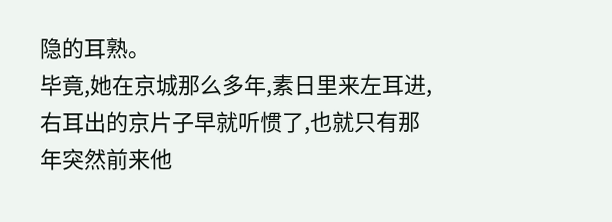隐的耳熟。
毕竟,她在京城那么多年,素日里来左耳进,右耳出的京片子早就听惯了,也就只有那年突然前来他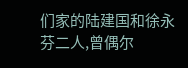们家的陆建国和徐永芬二人,曾偶尔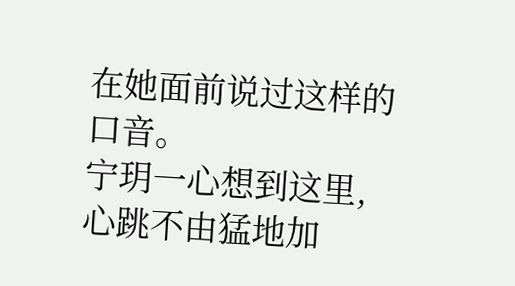在她面前说过这样的口音。
宁玥一心想到这里,心跳不由猛地加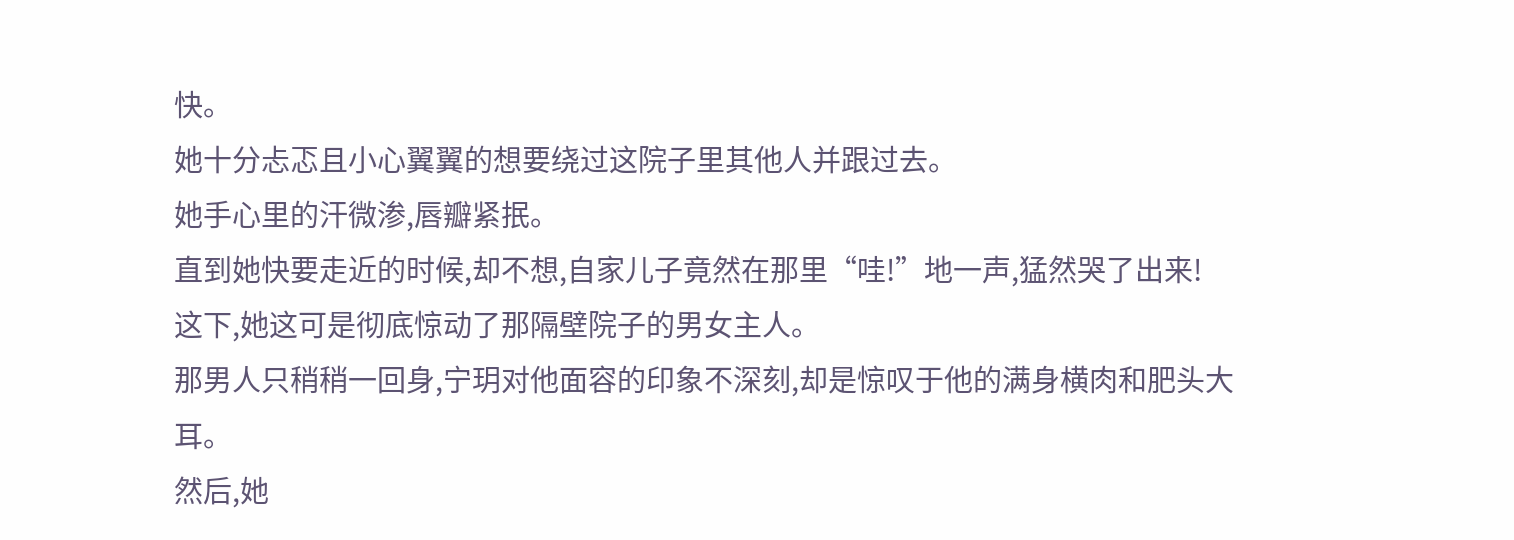快。
她十分忐忑且小心翼翼的想要绕过这院子里其他人并跟过去。
她手心里的汗微渗,唇瓣紧抿。
直到她快要走近的时候,却不想,自家儿子竟然在那里“哇!”地一声,猛然哭了出来!
这下,她这可是彻底惊动了那隔壁院子的男女主人。
那男人只稍稍一回身,宁玥对他面容的印象不深刻,却是惊叹于他的满身横肉和肥头大耳。
然后,她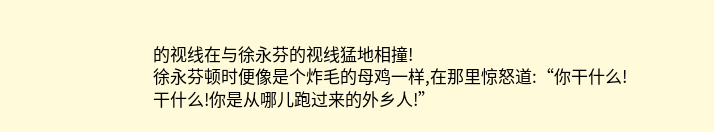的视线在与徐永芬的视线猛地相撞!
徐永芬顿时便像是个炸毛的母鸡一样,在那里惊怒道:“你干什么!干什么!你是从哪儿跑过来的外乡人!”